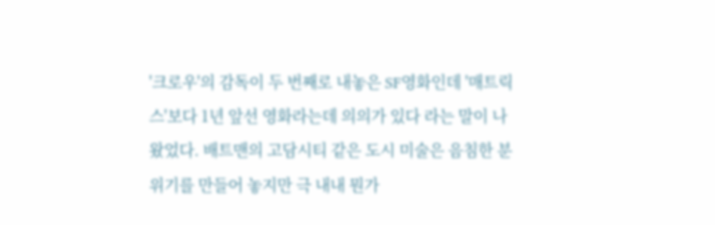'크로우'의 감독이 두 번째로 내놓은 SF영화인데 '매트릭스'보다 1년 앞선 영화라는데 의의가 있다 라는 말이 나왔었다. 배트맨의 고담시티 같은 도시 미술은 음침한 분위기를 만들어 놓지만 극 내내 뭔가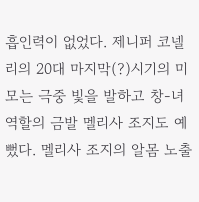흡인력이 없었다. 제니퍼 코넬리의 20대 마지막(?)시기의 미모는 극중 빛을 발하고 창-녀 역할의 금발 멜리사 조지도 예뻤다. 멜리사 조지의 알몸 노출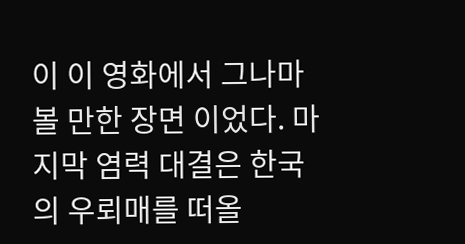이 이 영화에서 그나마 볼 만한 장면 이었다. 마지막 염력 대결은 한국의 우뢰매를 떠올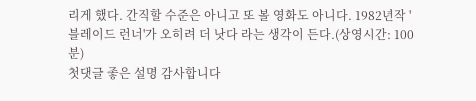리게 했다. 간직할 수준은 아니고 또 볼 영화도 아니다. 1982년작 '블레이드 런너'가 오히려 더 낫다 라는 생각이 든다.(상영시간: 100분)
첫댓글 좋은 설명 감사합니다